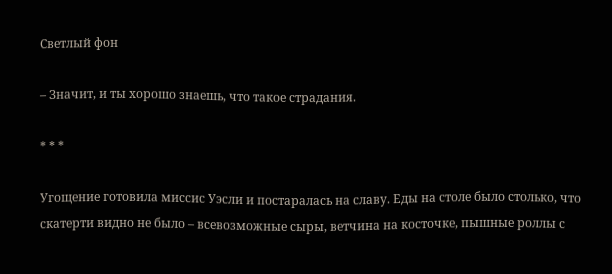Светлый фон

– Значит, и ты хорошо знаешь, что такое страдания.

* * *

Угощение готовила миссис Уэсли и постаралась на славу. Еды на столе было столько, что скатерти видно не было – всевозможные сыры, ветчина на косточке, пышные роллы с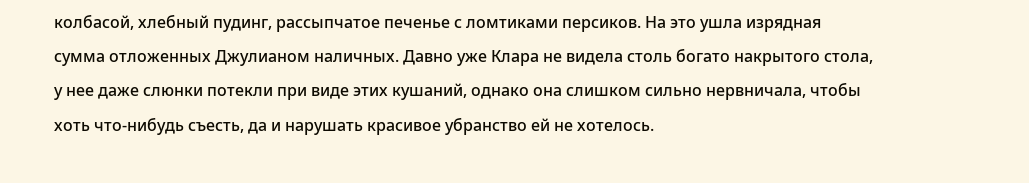колбасой, хлебный пудинг, рассыпчатое печенье с ломтиками персиков. На это ушла изрядная сумма отложенных Джулианом наличных. Давно уже Клара не видела столь богато накрытого стола, у нее даже слюнки потекли при виде этих кушаний, однако она слишком сильно нервничала, чтобы хоть что-нибудь съесть, да и нарушать красивое убранство ей не хотелось.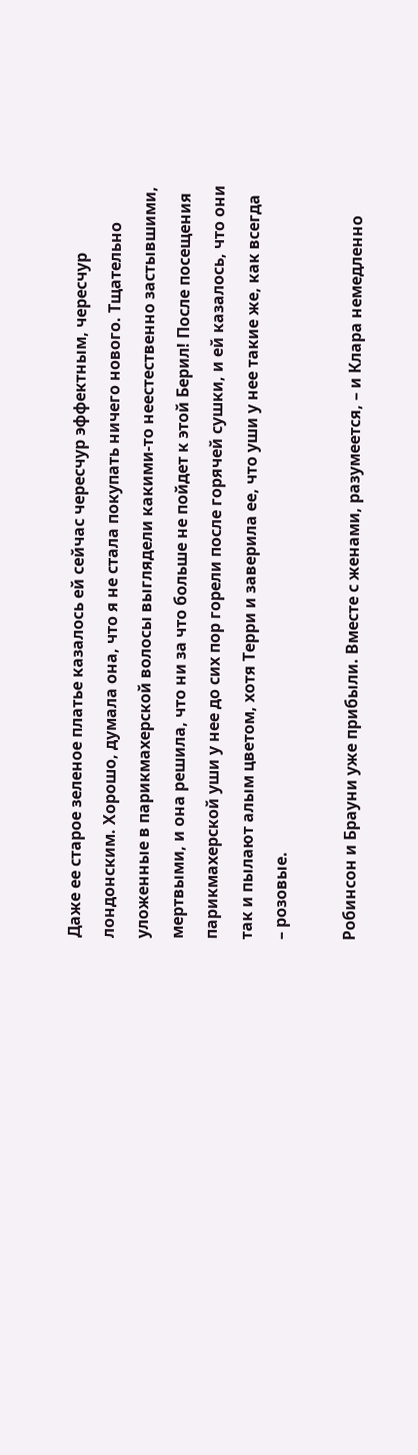Даже ее старое зеленое платье казалось ей сейчас чересчур эффектным, чересчур лондонским. Хорошо, думала она, что я не стала покупать ничего нового. Тщательно уложенные в парикмахерской волосы выглядели какими-то неестественно застывшими, мертвыми, и она решила, что ни за что больше не пойдет к этой Берил! После посещения парикмахерской уши у нее до сих пор горели после горячей сушки, и ей казалось, что они так и пылают алым цветом, хотя Терри и заверила ее, что уши у нее такие же, как всегда – розовые.

Робинсон и Брауни уже прибыли. Вместе с женами, разумеется, – и Клара немедленно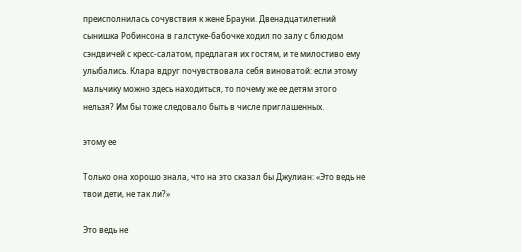преисполнилась сочувствия к жене Брауни. Двенадцатилетний сынишка Робинсона в галстуке-бабочке ходил по залу с блюдом сэндвичей с кресс-салатом, предлагая их гостям, и те милостиво ему улыбались. Клара вдруг почувствовала себя виноватой: если этому мальчику можно здесь находиться, то почему же ее детям этого нельзя? Им бы тоже следовало быть в числе приглашенных.

этому ее

Только она хорошо знала, что на это сказал бы Джулиан: «Это ведь не твои дети, не так ли?»

Это ведь не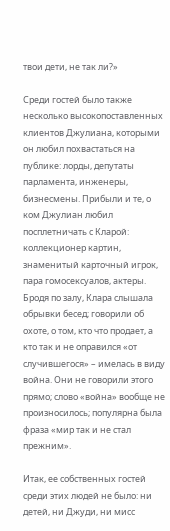твои дети, не так ли?»

Среди гостей было также несколько высокопоставленных клиентов Джулиана, которыми он любил похвастаться на публике: лорды, депутаты парламента, инженеры, бизнесмены. Прибыли и те, о ком Джулиан любил посплетничать с Кларой: коллекционер картин, знаменитый карточный игрок, пара гомосексуалов, актеры. Бродя по залу, Клара слышала обрывки бесед; говорили об охоте, о том, кто что продает, а кто так и не оправился «от случившегося» – имелась в виду война. Они не говорили этого прямо; слово «война» вообще не произносилось; популярна была фраза «мир так и не стал прежним».

Итак, ее собственных гостей среди этих людей не было: ни детей, ни Джуди, ни мисс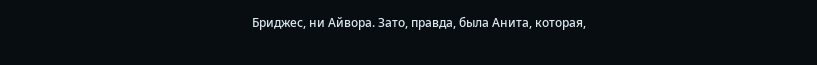Бриджес, ни Айвора. Зато, правда, была Анита, которая,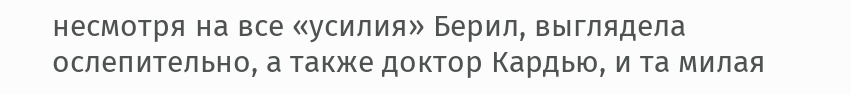несмотря на все «усилия» Берил, выглядела ослепительно, а также доктор Кардью, и та милая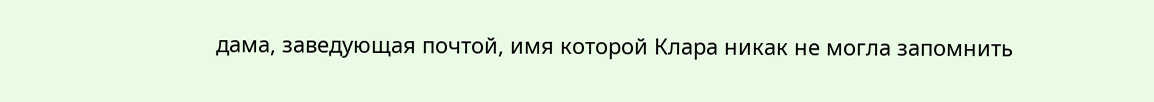дама, заведующая почтой, имя которой Клара никак не могла запомнить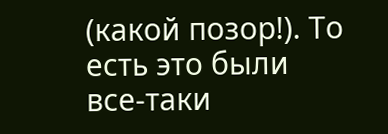(какой позор!). То есть это были все-таки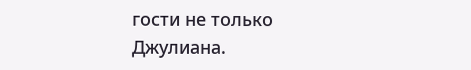гости не только Джулиана.